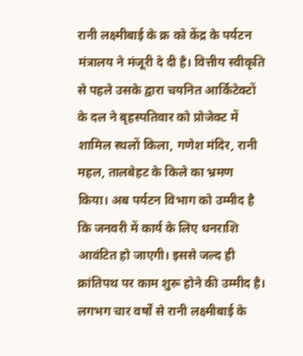रानी लक्ष्मीबाई के क्र को केंद्र के पर्यटन मंत्रालय ने मंजूरी दे दी है। वित्तीय स्वीकृति से पहले उसके द्वारा चयनित आर्किटेक्टों के दल ने बृहस्पतिवार को प्रोजेक्ट में शामिल स्थलों किला, गणेश मंदिर, रानी महल, तालबेहट के किले का भ्रमण किया। अब पर्यटन विभाग को उम्मीद है कि जनवरी में कार्य के लिए धनराशि आवंटित हो जाएगी। इससे जल्द ही क्रांतिपथ पर काम शुरू होने की उम्मीद है।
लगभग चार वर्षों से रानी लक्ष्मीबाई के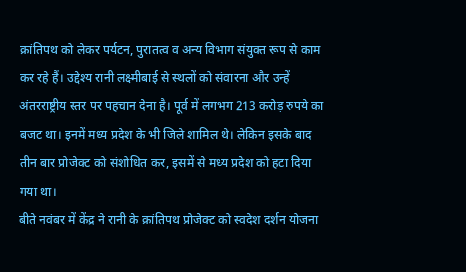क्रांतिपथ को लेकर पर्यटन, पुरातत्व व अन्य विभाग संयुक्त रूप से काम कर रहे हैं। उद्देश्य रानी लक्ष्मीबाई से स्थलों को संवारना और उन्हें अंतरराष्ट्रीय स्तर पर पहचान देना है। पूर्व में लगभग 213 करोड़ रुपये का बजट था। इनमें मध्य प्रदेश के भी जिले शामिल थे। लेकिन इसके बाद तीन बार प्रोजेक्ट को संशोधित कर, इसमें से मध्य प्रदेश को हटा दिया गया था।
बीते नवंबर में केंद्र ने रानी के क्रांतिपथ प्रोजेक्ट को स्वदेश दर्शन योजना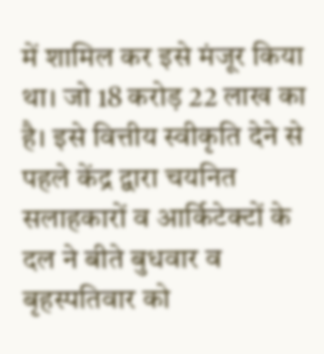में शामिल कर इसे मंजूर किया था। जो 18 करोड़ 22 लाख का है। इसे वित्तीय स्वीकृति देने से पहले केंद्र द्वारा चयनित सलाहकारों व आर्किटेक्टों के दल ने बीते बुधवार व बृहस्पतिवार को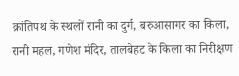क्रांतिपथ के स्थलों रानी का दुर्ग, बरुआसागर का किला, रानी महल, गणेश मंदिर, तालबेहट के किला का निरीक्षण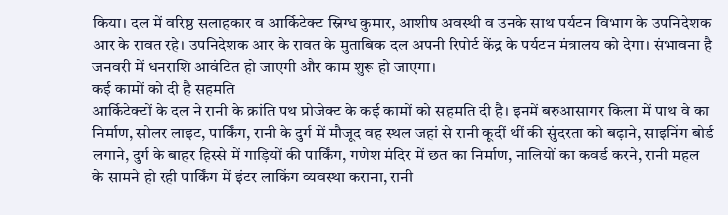किया। दल में वरिष्ठ सलाहकार व आर्किटेक्ट स्निग्ध कुमार, आशीष अवस्थी व उनके साथ पर्यटन विभाग के उपनिदेशक आर के रावत रहे। उपनिदेशक आर के रावत के मुताबिक दल अपनी रिपोर्ट केंद्र के पर्यटन मंत्रालय को देगा। संभावना है जनवरी में धनराशि आवंटित हो जाएगी और काम शुरू हो जाएगा।
कई कामों को दी है सहमति
आर्किटेक्टों के दल ने रानी के क्रांति पथ प्रोजेक्ट के कई कामों को सहमति दी है। इनमें बरुआसागर किला में पाथ वे का निर्माण, सोलर लाइट, पार्किंग, रानी के दुर्ग में मौजूद वह स्थल जहां से रानी कूदीं थीं की सुंदरता को बढ़ाने, साइनिंग बोर्ड लगाने, दुर्ग के बाहर हिस्से में गाड़ियों की पार्किंग, गणेश मंदिर में छत का निर्माण, नालियों का कवर्ड करने, रानी महल के सामने हो रही पार्किंग में इंटर लाकिंग व्यवस्था कराना, रानी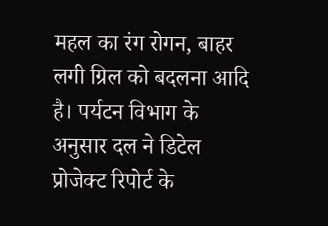महल का रंग रोगन, बाहर लगी ग्रिल को बदलना आदि है। पर्यटन विभाग के अनुसार दल ने डिटेल प्रोजेक्ट रिपोर्ट के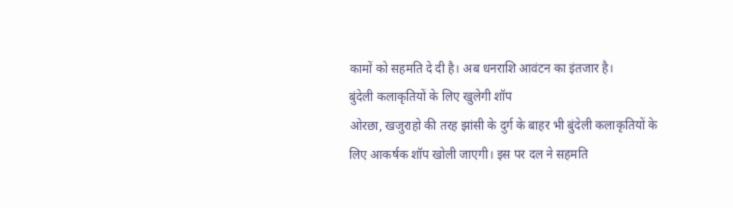कामों को सहमति दे दी है। अब धनराशि आवंटन का इंतजार है।
बुंदेली कलाकृतियों के लिए खुलेगी शॉप
ओरछा, खजुराहो की तरह झांसी के दुर्ग के बाहर भी बुंदेली कलाकृतियों के लिए आकर्षक शॉप खोली जाएगी। इस पर दल ने सहमति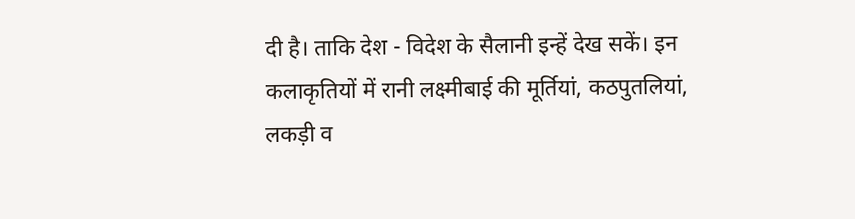दी है। ताकि देश - विदेश के सैलानी इन्हें देख सकें। इन कलाकृतियों में रानी लक्ष्मीबाई की मूर्तियां, कठपुतलियां, लकड़ी व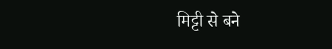मिट्टी से बने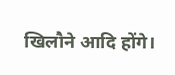खिलौने आदि होंगे।